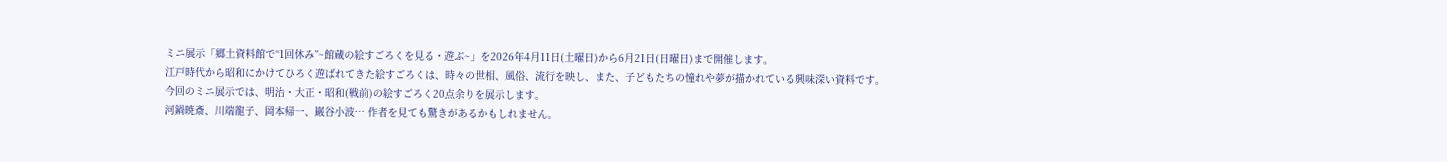ミニ展示「郷土資料館で“1回休み”~館蔵の絵すごろくを見る・遊ぶ~」を2026年4月11日(土曜日)から6月21日(日曜日)まで開催します。
江戸時代から昭和にかけてひろく遊ばれてきた絵すごろくは、時々の世相、風俗、流行を映し、また、子どもたちの憧れや夢が描かれている興味深い資料です。
今回のミニ展示では、明治・大正・昭和(戦前)の絵すごろく20点余りを展示します。
河鍋暁斎、川端龍子、岡本帰一、巌谷小波… 作者を見ても驚きがあるかもしれません。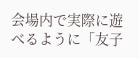会場内で実際に遊べるように「友子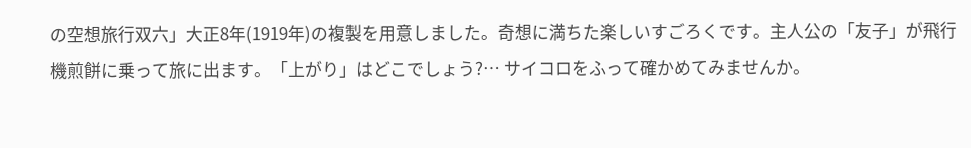の空想旅行双六」大正8年(1919年)の複製を用意しました。奇想に満ちた楽しいすごろくです。主人公の「友子」が飛行機煎餅に乗って旅に出ます。「上がり」はどこでしょう?… サイコロをふって確かめてみませんか。